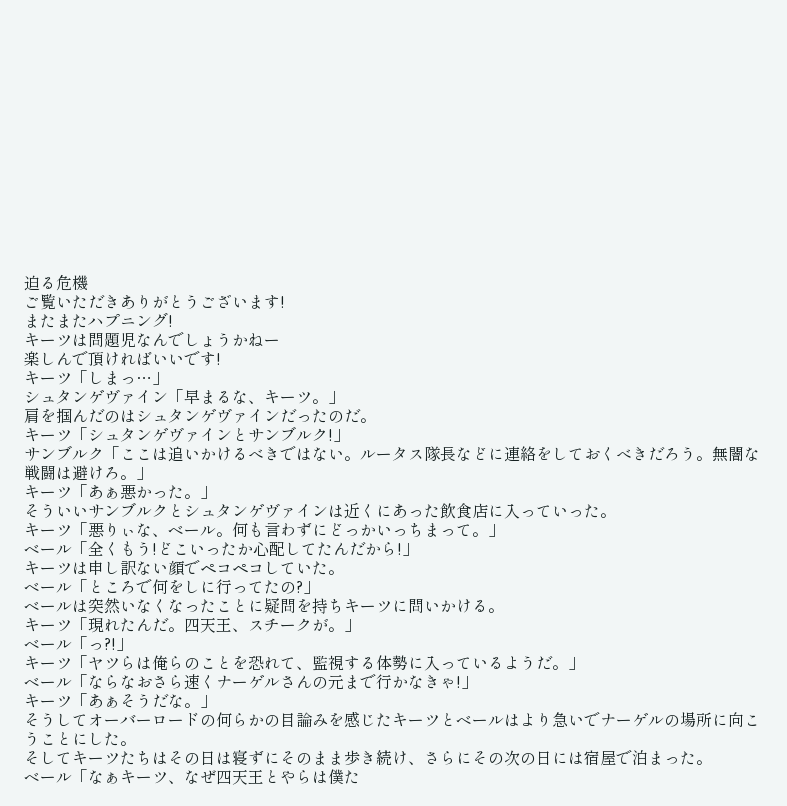迫る危機
ご覧いただきありがとうございます!
またまたハプニング!
キーツは問題児なんでしょうかねー
楽しんで頂ければいいです!
キーツ「しまっ…」
シュタンゲヴァイン「早まるな、キーツ。」
肩を掴んだのはシュタンゲヴァインだったのだ。
キーツ「シュタンゲヴァインとサンブルク!」
サンブルク「ここは追いかけるべきではない。ルータス隊長などに連絡をしておくべきだろう。無闇な戦闘は避けろ。」
キーツ「あぁ悪かった。」
そういいサンブルクとシュタンゲヴァインは近くにあった飲食店に入っていった。
キーツ「悪りぃな、ベール。何も言わずにどっかいっちまって。」
ベール「全くもう!どこいったか心配してたんだから!」
キーツは申し訳ない顔でペコペコしていた。
ベール「ところで何をしに行ってたの?」
ベールは突然いなくなったことに疑問を持ちキーツに問いかける。
キーツ「現れたんだ。四天王、スチークが。」
ベール「っ?!」
キーツ「ヤツらは俺らのことを恐れて、監視する体勢に入っているようだ。」
ベール「ならなおさら速くナーゲルさんの元まで行かなきゃ!」
キーツ「あぁそうだな。」
そうしてオーバーロードの何らかの目論みを感じたキーツとベールはより急いでナーゲルの場所に向こうことにした。
そしてキーツたちはその日は寝ずにそのまま歩き続け、さらにその次の日には宿屋で泊まった。
ベール「なぁキーツ、なぜ四天王とやらは僕た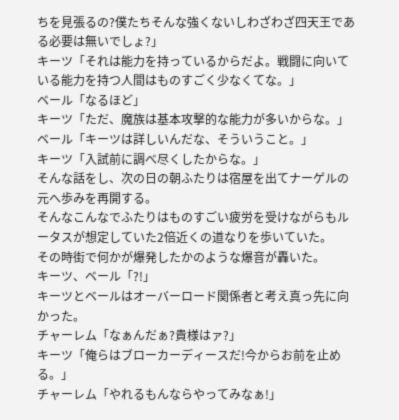ちを見張るの?僕たちそんな強くないしわざわざ四天王である必要は無いでしょ?」
キーツ「それは能力を持っているからだよ。戦闘に向いている能力を持つ人間はものすごく少なくてな。」
ベール「なるほど」
キーツ「ただ、魔族は基本攻撃的な能力が多いからな。」
ベール「キーツは詳しいんだな、そういうこと。」
キーツ「入試前に調べ尽くしたからな。」
そんな話をし、次の日の朝ふたりは宿屋を出てナーゲルの元へ歩みを再開する。
そんなこんなでふたりはものすごい疲労を受けながらもルータスが想定していた2倍近くの道なりを歩いていた。
その時街で何かが爆発したかのような爆音が轟いた。
キーツ、ベール「?!」
キーツとベールはオーバーロード関係者と考え真っ先に向かった。
チャーレム「なぁんだぁ?貴様はァ?」
キーツ「俺らはブローカーディースだ!今からお前を止める。」
チャーレム「やれるもんならやってみなぁ!」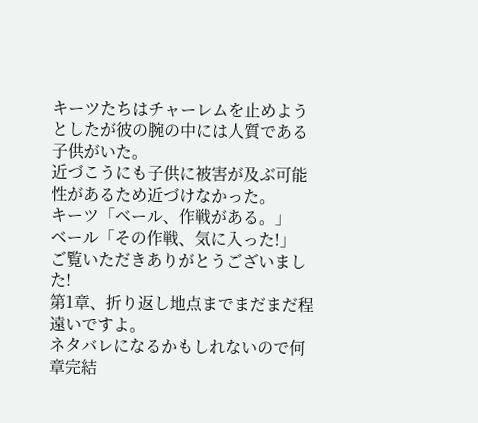キーツたちはチャーレムを止めようとしたが彼の腕の中には人質である子供がいた。
近づこうにも子供に被害が及ぶ可能性があるため近づけなかった。
キーツ「ベール、作戦がある。」
ベール「その作戦、気に入った!」
ご覧いただきありがとうございました!
第1章、折り返し地点までまだまだ程遠いですよ。
ネタバレになるかもしれないので何章完結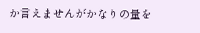か言えませんがかなりの量を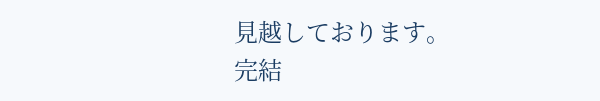見越しております。
完結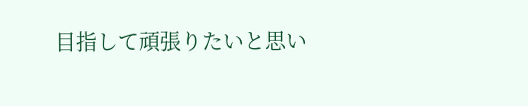目指して頑張りたいと思い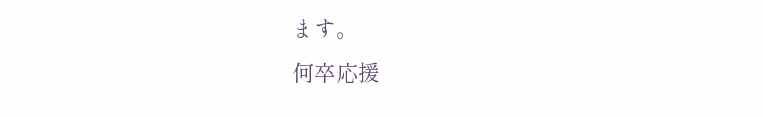ます。
何卒応援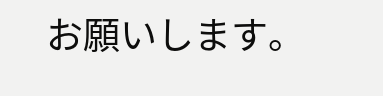お願いします。